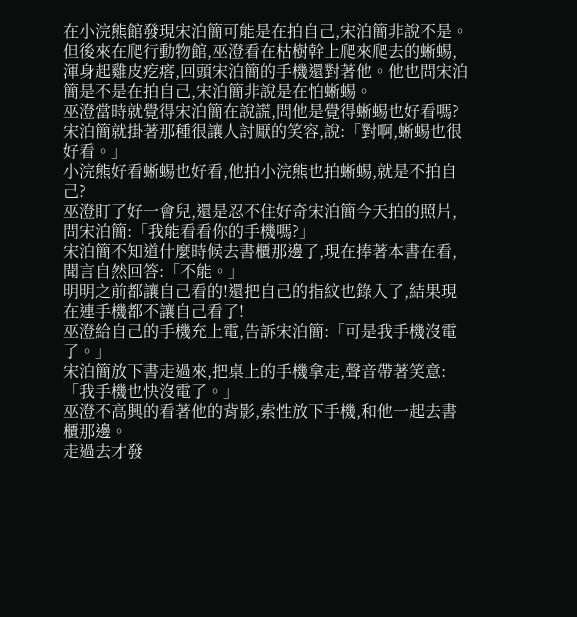在小浣熊館發現宋泊簡可能是在拍自己,宋泊簡非說不是。
但後來在爬行動物館,巫澄看在枯樹幹上爬來爬去的蜥蜴,渾身起雞皮疙瘩,回頭宋泊簡的手機還對著他。他也問宋泊簡是不是在拍自己,宋泊簡非說是在怕蜥蜴。
巫澄當時就覺得宋泊簡在說謊,問他是覺得蜥蜴也好看嗎?
宋泊簡就掛著那種很讓人討厭的笑容,說:「對啊,蜥蜴也很好看。」
小浣熊好看蜥蜴也好看,他拍小浣熊也拍蜥蜴,就是不拍自己?
巫澄盯了好一會兒,還是忍不住好奇宋泊簡今天拍的照片,問宋泊簡:「我能看看你的手機嗎?」
宋泊簡不知道什麼時候去書櫃那邊了,現在捧著本書在看,聞言自然回答:「不能。」
明明之前都讓自己看的!還把自己的指紋也錄入了,結果現在連手機都不讓自己看了!
巫澄給自己的手機充上電,告訴宋泊簡:「可是我手機沒電了。」
宋泊簡放下書走過來,把桌上的手機拿走,聲音帶著笑意:「我手機也快沒電了。」
巫澄不高興的看著他的背影,索性放下手機,和他一起去書櫃那邊。
走過去才發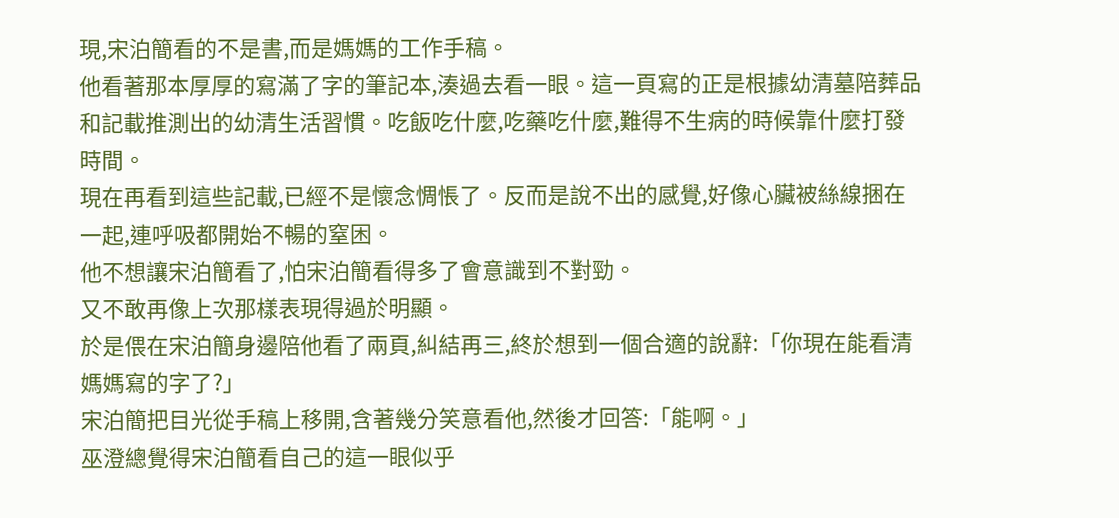現,宋泊簡看的不是書,而是媽媽的工作手稿。
他看著那本厚厚的寫滿了字的筆記本,湊過去看一眼。這一頁寫的正是根據幼清墓陪葬品和記載推測出的幼清生活習慣。吃飯吃什麼,吃藥吃什麼,難得不生病的時候靠什麼打發時間。
現在再看到這些記載,已經不是懷念惆悵了。反而是說不出的感覺,好像心臟被絲線捆在一起,連呼吸都開始不暢的窒困。
他不想讓宋泊簡看了,怕宋泊簡看得多了會意識到不對勁。
又不敢再像上次那樣表現得過於明顯。
於是偎在宋泊簡身邊陪他看了兩頁,糾結再三,終於想到一個合適的說辭:「你現在能看清媽媽寫的字了?」
宋泊簡把目光從手稿上移開,含著幾分笑意看他,然後才回答:「能啊。」
巫澄總覺得宋泊簡看自己的這一眼似乎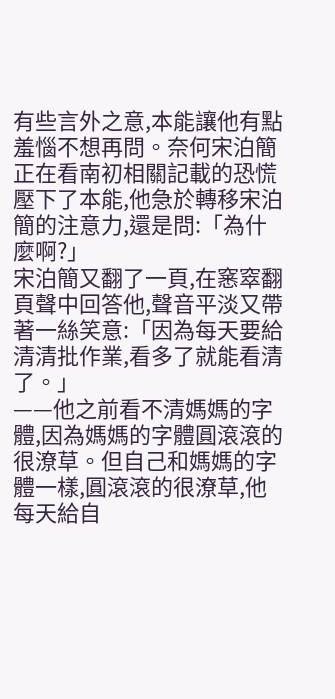有些言外之意,本能讓他有點羞惱不想再問。奈何宋泊簡正在看南初相關記載的恐慌壓下了本能,他急於轉移宋泊簡的注意力,還是問:「為什麼啊?」
宋泊簡又翻了一頁,在窸窣翻頁聲中回答他,聲音平淡又帶著一絲笑意:「因為每天要給清清批作業,看多了就能看清了。」
——他之前看不清媽媽的字體,因為媽媽的字體圓滾滾的很潦草。但自己和媽媽的字體一樣,圓滾滾的很潦草,他每天給自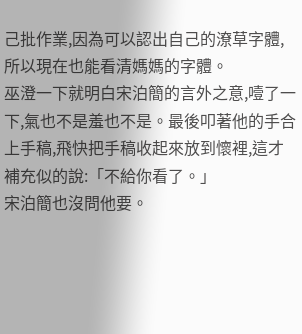己批作業,因為可以認出自己的潦草字體,所以現在也能看清媽媽的字體。
巫澄一下就明白宋泊簡的言外之意,噎了一下,氣也不是羞也不是。最後叩著他的手合上手稿,飛快把手稿收起來放到懷裡,這才補充似的說:「不給你看了。」
宋泊簡也沒問他要。